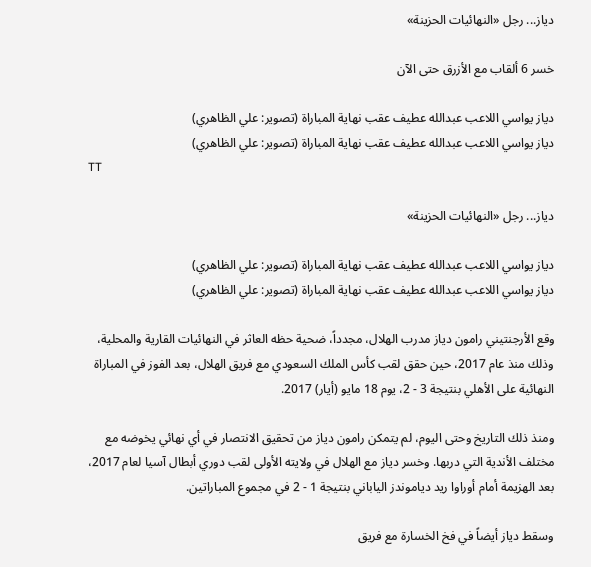دياز... رجل «النهائيات الحزينة»

خسر 6 ألقاب مع الأزرق حتى الآن

دياز يواسي اللاعب عبدالله عطيف عقب نهاية المباراة (تصوير: علي الظاهري)
دياز يواسي اللاعب عبدالله عطيف عقب نهاية المباراة (تصوير: علي الظاهري)
TT

دياز... رجل «النهائيات الحزينة»

دياز يواسي اللاعب عبدالله عطيف عقب نهاية المباراة (تصوير: علي الظاهري)
دياز يواسي اللاعب عبدالله عطيف عقب نهاية المباراة (تصوير: علي الظاهري)

وقع الأرجنتيني رامون دياز مدرب الهلال، مجدداً، ضحية حظه العاثر في النهائيات القارية والمحلية، وذلك منذ عام 2017، حين حقق لقب كأس الملك السعودي مع فريق الهلال، بعد الفوز في المباراة النهائية على الأهلي بنتيجة 3 - 2، يوم 18 مايو (أيار) 2017.

ومنذ ذلك التاريخ وحتى اليوم، لم يتمكن رامون دياز من تحقيق الانتصار في أي نهائي يخوضه مع مختلف الأندية التي دربها. وخسر دياز مع الهلال في ولايته الأولى لقب دوري أبطال آسيا لعام 2017، بعد الهزيمة أمام أوراوا ريد دياموندز الياباني بنتيجة 1 - 2 في مجموع المباراتين.

وسقط دياز أيضاً في فخ الخسارة مع فريق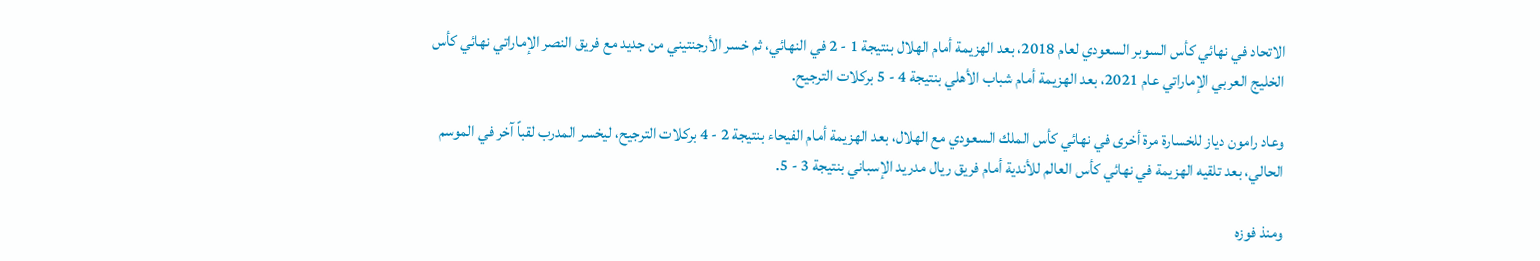الاتحاد في نهائي كأس السوبر السعودي لعام 2018، بعد الهزيمة أمام الهلال بنتيجة 1 - 2 في النهائي، ثم خسر الأرجنتيني من جديد مع فريق النصر الإماراتي نهائي كأس الخليج العربي الإماراتي عام 2021، بعد الهزيمة أمام شباب الأهلي بنتيجة 4 - 5 بركلات الترجيح.

وعاد رامون دياز للخسارة مرة أخرى في نهائي كأس الملك السعودي مع الهلال، بعد الهزيمة أمام الفيحاء بنتيجة 2 - 4 بركلات الترجيح، ليخسر المدرب لقباً آخر في الموسم الحالي، بعد تلقيه الهزيمة في نهائي كأس العالم للأندية أمام فريق ريال مدريد الإسباني بنتيجة 3 - 5.

ومنذ فوزه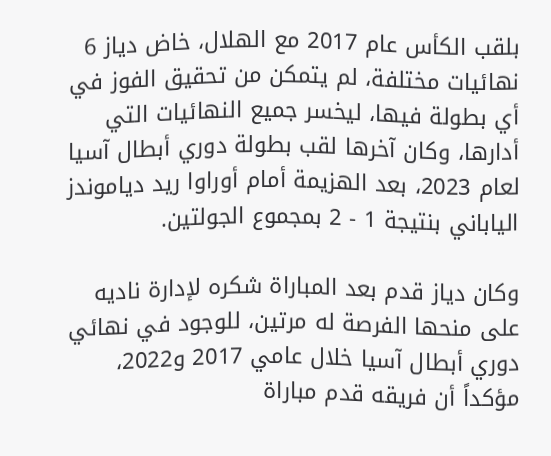بلقب الكأس عام 2017 مع الهلال، خاض دياز 6 نهائيات مختلفة، لم يتمكن من تحقيق الفوز في أي بطولة فيها، ليخسر جميع النهائيات التي أدارها، وكان آخرها لقب بطولة دوري أبطال آسيا لعام 2023، بعد الهزيمة أمام أوراوا ريد دياموندز الياباني بنتيجة 1 - 2 بمجموع الجولتين.

وكان دياز قدم بعد المباراة شكره لإدارة ناديه على منحها الفرصة له مرتين، للوجود في نهائي دوري أبطال آسيا خلال عامي 2017 و2022، مؤكداً أن فريقه قدم مباراة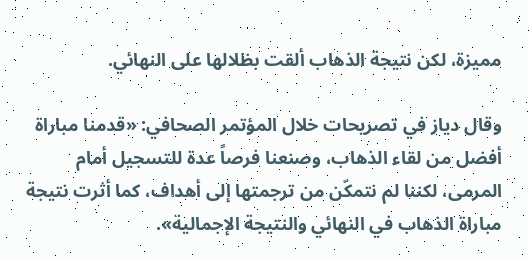مميزة، لكن نتيجة الذهاب ألقت بظلالها على النهائي.

وقال دياز في تصريحات خلال المؤتمر الصحافي: «قدمنا مباراة أفضل من لقاء الذهاب، وصنعنا فرصاً عدة للتسجيل أمام المرمى، لكننا لم نتمكّن من ترجمتها إلى أهداف، كما أثرت نتيجة مباراة الذهاب في النهائي والنتيجة الإجمالية».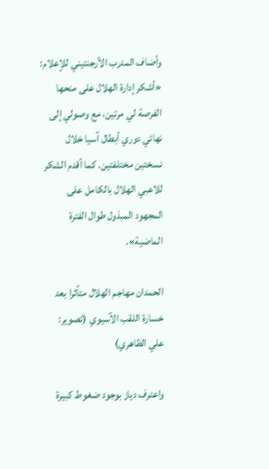وأضاف المدرب الأرجنتيني للإعلام: «أشكر إدارة الهلال على منحها الفرصة لي مرتين، مع وصولي إلى نهائي دوري أبطال آسيا خلال نسختين مختلفتين. كما أقدم الشكر للاعبي الهلال بالكامل على المجهود المبذول طوال الفترة الماضية».

الحمدان مهاجم الهلال متأثرا بعد خسارة اللقب الآسيوي (تصوير: علي الظاهري)

واعترف دياز بوجود ضغوط كبيرة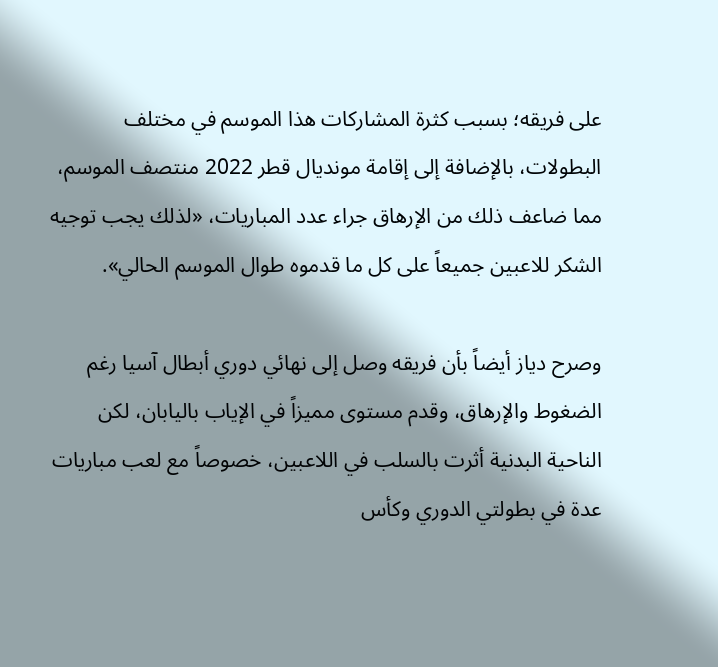على فريقه؛ بسبب كثرة المشاركات هذا الموسم في مختلف البطولات، بالإضافة إلى إقامة مونديال قطر 2022 منتصف الموسم، مما ضاعف ذلك من الإرهاق جراء عدد المباريات، «لذلك يجب توجيه الشكر للاعبين جميعاً على كل ما قدموه طوال الموسم الحالي».

وصرح دياز أيضاً بأن فريقه وصل إلى نهائي دوري أبطال آسيا رغم الضغوط والإرهاق، وقدم مستوى مميزاً في الإياب باليابان، لكن الناحية البدنية أثرت بالسلب في اللاعبين، خصوصاً مع لعب مباريات عدة في بطولتي الدوري وكأس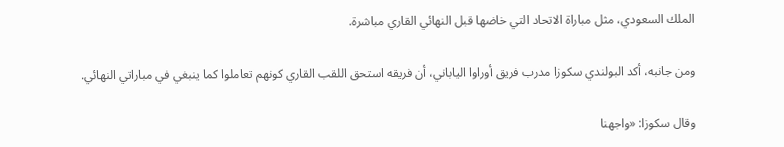الملك السعودي، مثل مباراة الاتحاد التي خاضها قبل النهائي القاري مباشرة.

ومن جانبه، أكد البولندي سكوزا مدرب فريق أوراوا الياباني، أن فريقه استحق اللقب القاري كونهم تعاملوا كما ينبغي في مباراتي النهائي.

وقال سكوزا: «واجهنا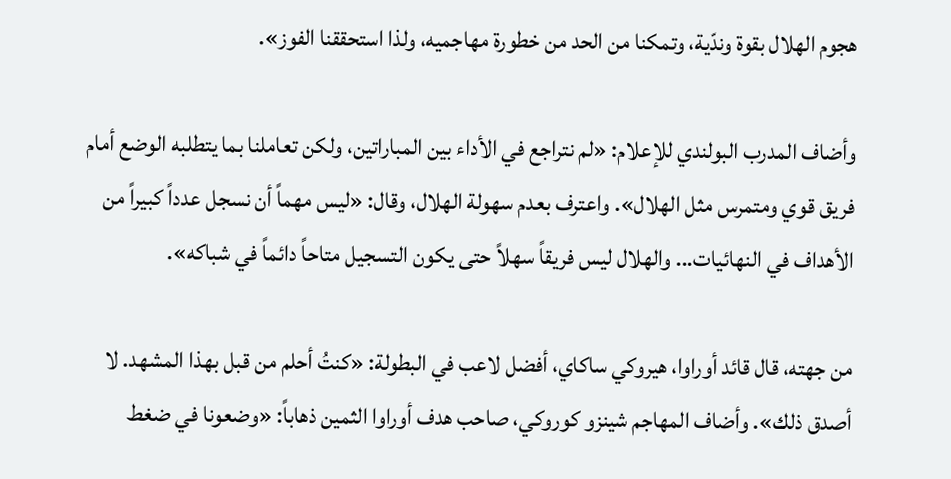هجوم الهلال بقوة وندّية، وتمكنا من الحد من خطورة مهاجميه، ولذا استحققنا الفوز».

وأضاف المدرب البولندي للإعلام: «لم نتراجع في الأداء بين المباراتين، ولكن تعاملنا بما يتطلبه الوضع أمام فريق قوي ومتمرس مثل الهلال». واعترف بعدم سهولة الهلال، وقال: «ليس مهماً أن نسجل عدداً كبيراً من الأهداف في النهائيات... والهلال ليس فريقاً سهلاً حتى يكون التسجيل متاحاً دائماً في شباكه».

من جهته، قال قائد أوراوا، هيروكي ساكاي، أفضل لاعب في البطولة: «كنتُ أحلم من قبل بهذا المشهد. لا أصدق ذلك». وأضاف المهاجم شينزو كوروكي، صاحب هدف أوراوا الثمين ذهاباً: «وضعونا في ضغط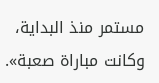مستمر منذ البداية، وكانت مباراة صعبة».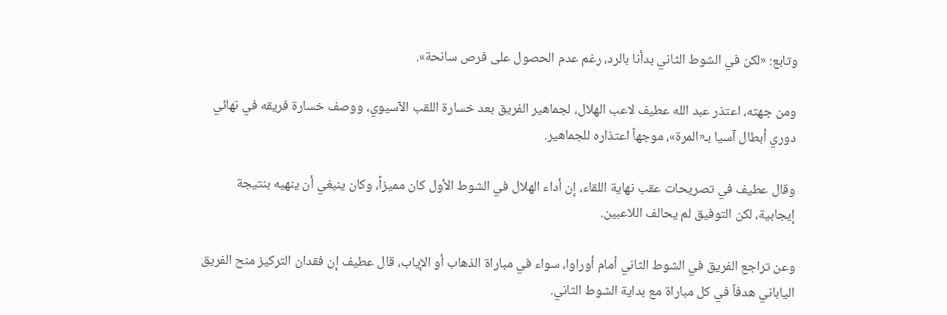وتابع: «لكن في الشوط الثاني بدأنا بالرد، رغم عدم الحصول على فرص سانحة».

ومن جهته، اعتذر عبد الله عطيف لاعب الهلال، لجماهير الفريق بعد خسارة اللقب الآسيوي، ووصف خسارة فريقه في نهائي دوري أبطال آسيا بـ«المرة»، موجهاً اعتذاره للجماهير.

وقال عطيف في تصريحات عقب نهاية اللقاء، إن أداء الهلال في الشوط الأول كان مميزاً، وكان ينبغي أن ينهيه بنتيجة إيجابية، لكن التوفيق لم يحالف اللاعبين.

وعن تراجع الفريق في الشوط الثاني أمام أوراوا، سواء في مباراة الذهاب أو الإياب، قال عطيف إن فقدان التركيز منح الفريق الياباني هدفاً في كل مباراة مع بداية الشوط الثاني.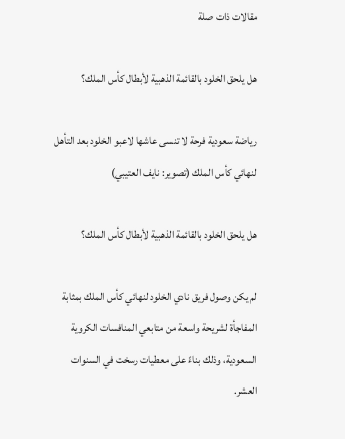مقالات ذات صلة

هل يلحق الخلود بالقائمة الذهبية لأبطال كأس الملك؟

رياضة سعودية فرحة لا تنسى عاشها لاعبو الخلود بعد التأهل لنهائي كأس الملك (تصوير: نايف العتيبي)

هل يلحق الخلود بالقائمة الذهبية لأبطال كأس الملك؟

لم يكن وصول فريق نادي الخلود لنهائي كأس الملك بمثابة المفاجأة لشريحة واسعة من متابعي المنافسات الكروية السعودية، وذلك بناءً على معطيات رسخت في السنوات العشر.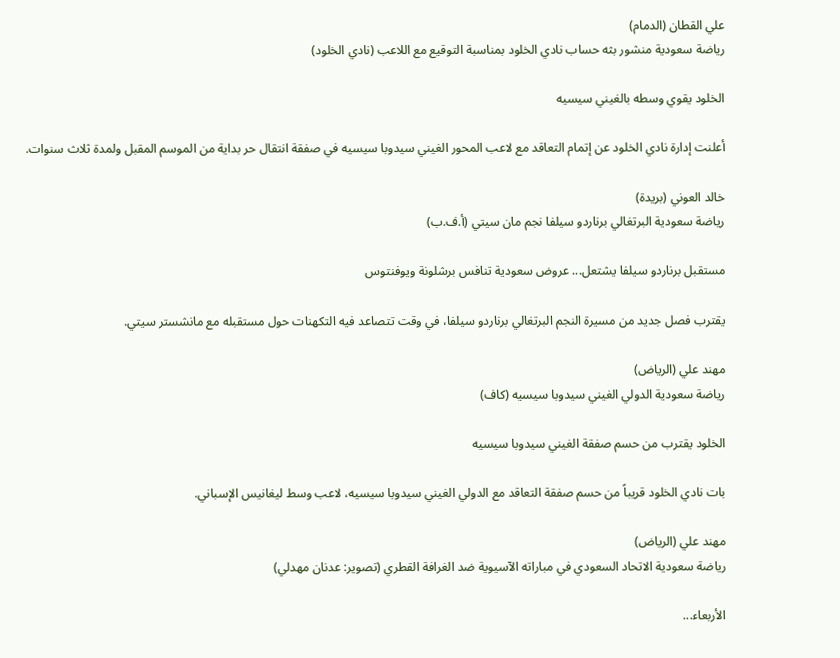علي القطان (الدمام)
رياضة سعودية منشور بثه حساب نادي الخلود بمناسبة التوقيع مع اللاعب (نادي الخلود)

الخلود يقوي وسطه بالغيني سيسيه

أعلنت إدارة نادي الخلود عن إتمام التعاقد مع لاعب المحور الغيني سيدوبا سيسيه في صفقة انتقال حر بداية من الموسم المقبل ولمدة ثلاث سنوات.

خالد العوني (بريدة)
رياضة سعودية البرتغالي برناردو سيلفا نجم مان سيتي (أ.ف.ب)

مستقبل برناردو سيلفا يشتعل... عروض سعودية تنافس برشلونة ويوفنتوس

يقترب فصل جديد من مسيرة النجم البرتغالي برناردو سيلفا، في وقت تتصاعد فيه التكهنات حول مستقبله مع مانشستر سيتي.

مهند علي (الرياض)
رياضة سعودية الدولي الغيني سيدوبا سيسيه (كاف)

الخلود يقترب من حسم صفقة الغيني سيدوبا سيسيه

بات نادي الخلود قريباً من حسم صفقة التعاقد مع الدولي الغيني سيدوبا سيسيه، لاعب وسط ليغانيس الإسباني.

مهند علي (الرياض)
رياضة سعودية الاتحاد السعودي في مباراته الآسيوية ضد الغرافة القطري (تصوير: عدنان مهدلي)

الأربعاء...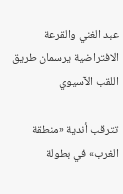عبد الغني والقرعة الافتراضية يرسمان طريق اللقب الآسيوي

تترقب أندية «منطقة الغرب» في بطولة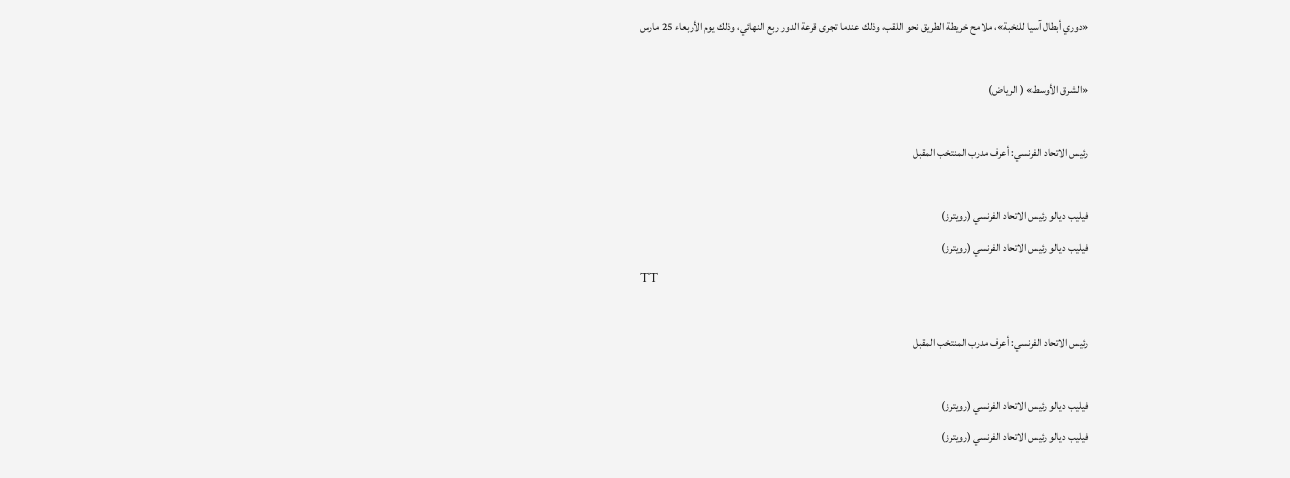«دوري أبطال آسيا للنخبة»، ملامح خريطة الطريق نحو اللقب، وذلك عندما تجرى قرعة الدور ربع النهائي، وذلك يوم الأربعاء 25 مارس

«الشرق الأوسط» ( الرياض)

رئيس الاتحاد الفرنسي: أعرف مدرب المنتخب المقبل

فيليب ديالو رئيس الاتحاد الفرنسي (رويترز)
فيليب ديالو رئيس الاتحاد الفرنسي (رويترز)
TT

رئيس الاتحاد الفرنسي: أعرف مدرب المنتخب المقبل

فيليب ديالو رئيس الاتحاد الفرنسي (رويترز)
فيليب ديالو رئيس الاتحاد الفرنسي (رويترز)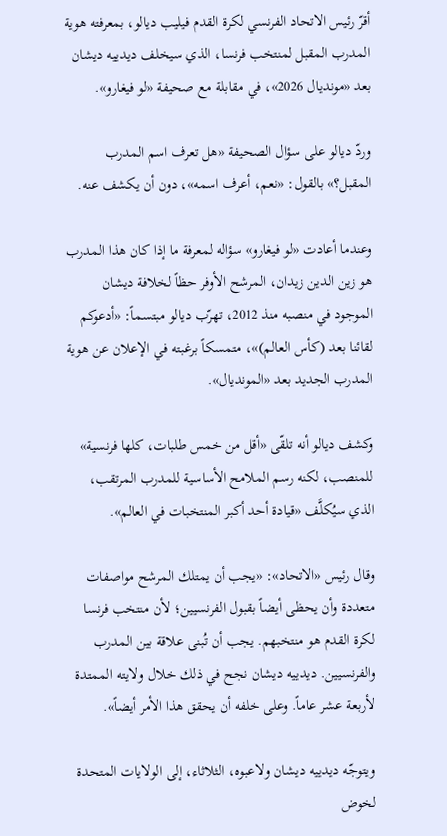أقرّ رئيس الاتحاد الفرنسي لكرة القدم فيليب ديالو، بمعرفته هوية المدرب المقبل لمنتخب فرنسا، الذي سيخلف ديدييه ديشان بعد «مونديال 2026»، في مقابلة مع صحيفة «لو فيغارو».

وردّ ديالو على سؤال الصحيفة «هل تعرف اسم المدرب المقبل؟» بالقول: «نعم، أعرف اسمه»، دون أن يكشف عنه.

وعندما أعادت «لو فيغارو» سؤاله لمعرفة ما إذا كان هذا المدرب هو زين الدين زيدان، المرشح الأوفر حظاً لخلافة ديشان الموجود في منصبه منذ 2012، تهرّب ديالو مبتسماً: «أدعوكم لقائنا بعد (كأس العالم)»، متمسكاً برغبته في الإعلان عن هوية المدرب الجديد بعد «المونديال».

وكشف ديالو أنه تلقّى «أقل من خمس طلبات، كلها فرنسية» للمنصب، لكنه رسم الملامح الأساسية للمدرب المرتقب، الذي سيُكلَّف «قيادة أحد أكبر المنتخبات في العالم».

وقال رئيس «الاتحاد»: «يجب أن يمتلك المرشح مواصفات متعددة وأن يحظى أيضاً بقبول الفرنسيين؛ لأن منتخب فرنسا لكرة القدم هو منتخبهم. يجب أن تُبنى علاقة بين المدرب والفرنسيين. ديدييه ديشان نجح في ذلك خلال ولايته الممتدة لأربعة عشر عاماً. وعلى خلفه أن يحقق هذا الأمر أيضاً».

ويتوجّه ديدييه ديشان ولاعبوه، الثلاثاء، إلى الولايات المتحدة لخوض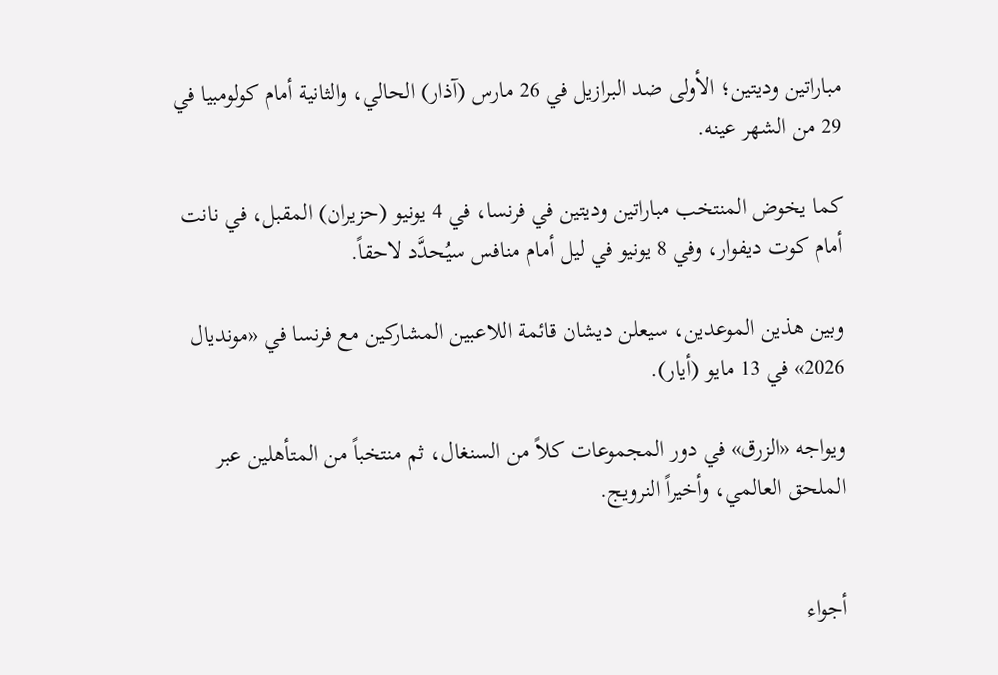مباراتين وديتين؛ الأولى ضد البرازيل في 26 مارس (آذار) الحالي، والثانية أمام كولومبيا في 29 من الشهر عينه.

كما يخوض المنتخب مباراتين وديتين في فرنسا، في 4 يونيو (حزيران) المقبل، في نانت أمام كوت ديفوار، وفي 8 يونيو في ليل أمام منافس سيُحدَّد لاحقاً.

وبين هذين الموعدين، سيعلن ديشان قائمة اللاعبين المشاركين مع فرنسا في «مونديال 2026» في 13 مايو (أيار).

ويواجه «الزرق» في دور المجموعات كلاً من السنغال، ثم منتخباً من المتأهلين عبر الملحق العالمي، وأخيراً النرويج.


أجواء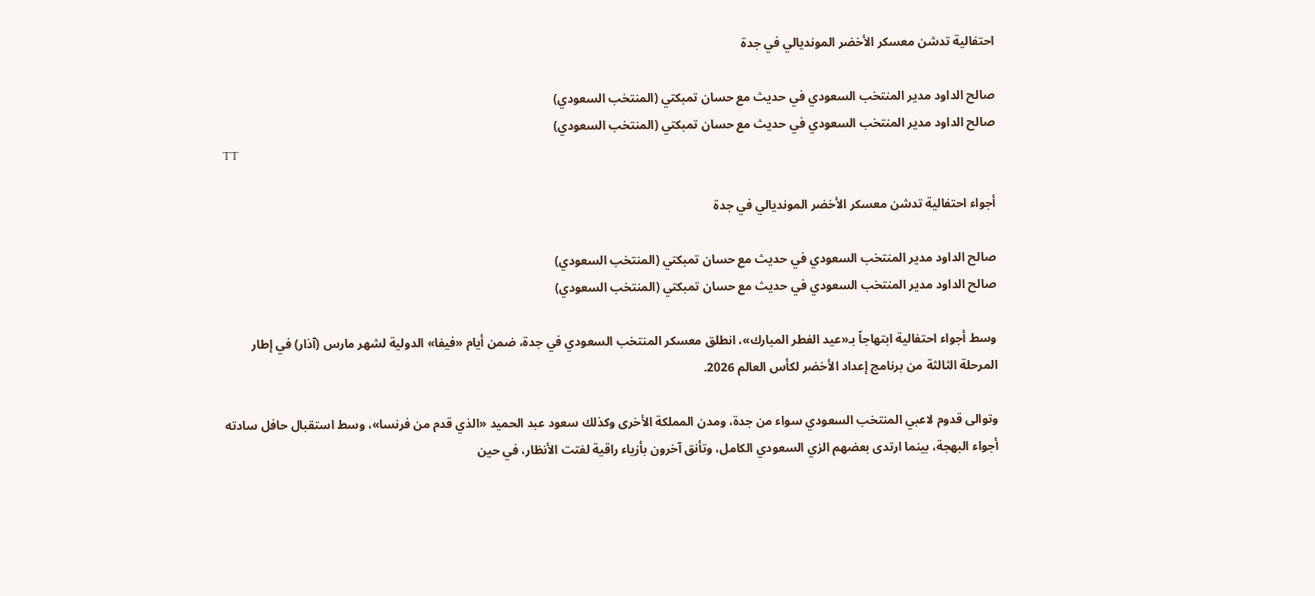احتفالية تدشن معسكر الأخضر المونديالي في جدة

صالح الداود مدير المنتخب السعودي في حديث مع حسان تمبكتي (المنتخب السعودي)
صالح الداود مدير المنتخب السعودي في حديث مع حسان تمبكتي (المنتخب السعودي)
TT

أجواء احتفالية تدشن معسكر الأخضر المونديالي في جدة

صالح الداود مدير المنتخب السعودي في حديث مع حسان تمبكتي (المنتخب السعودي)
صالح الداود مدير المنتخب السعودي في حديث مع حسان تمبكتي (المنتخب السعودي)

وسط أجواء احتفالية ابتهاجاً بـ«عيد الفطر المبارك»، انطلق معسكر المنتخب السعودي في جدة، ضمن أيام «فيفا» الدولية لشهر مارس (آذار) في إطار المرحلة الثالثة من برنامج إعداد الأخضر لكأس العالم 2026.

وتوالى قدوم لاعبي المنتخب السعودي سواء من جدة، ومدن المملكة الأخرى وكذلك سعود عبد الحميد «الذي قدم من فرنسا»، وسط استقبال حافل سادته أجواء البهجة، بينما ارتدى بعضهم الزي السعودي الكامل، وتأنق آخرون بأزياء راقية لفتت الأنظار، في حين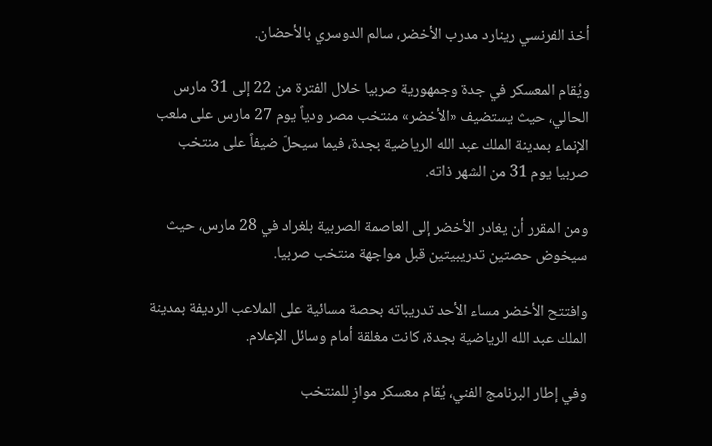أخذ الفرنسي رينارد مدرب الأخضر، سالم الدوسري بالأحضان.

ويُقام المعسكر في جدة وجمهورية صربيا خلال الفترة من 22 إلى 31 مارس الحالي، حيث يستضيف «الأخضر» منتخب مصر ودياً يوم 27 مارس على ملعب الإنماء بمدينة الملك عبد الله الرياضية بجدة، فيما سيحلّ ضيفاً على منتخب صربيا يوم 31 من الشهر ذاته.

ومن المقرر أن يغادر الأخضر إلى العاصمة الصربية بلغراد في 28 مارس، حيث سيخوض حصتين تدريبيتين قبل مواجهة منتخب صربيا.

وافتتح الأخضر مساء الأحد تدريباته بحصة مسائية على الملاعب الرديفة بمدينة الملك عبد الله الرياضية بجدة، كانت مغلقة أمام وسائل الإعلام.

وفي إطار البرنامج الفني، يُقام معسكر موازٍ للمنتخب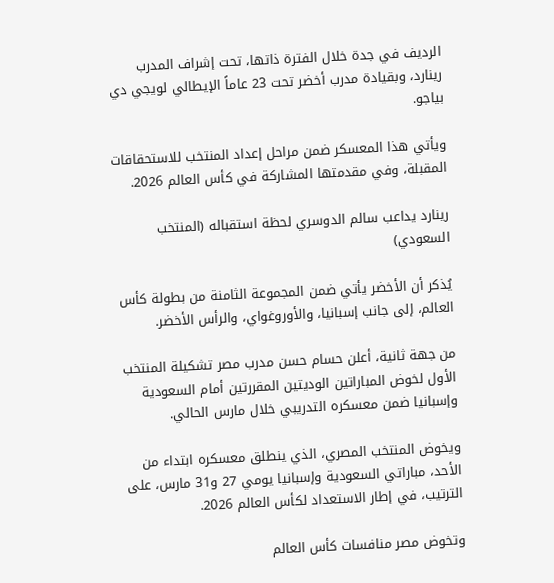الرديف في جدة خلال الفترة ذاتها، تحت إشراف المدرب رينارد، وبقيادة مدرب أخضر تحت 23 عاماً الإيطالي لويجي دي بياجو.

ويأتي هذا المعسكر ضمن مراحل إعداد المنتخب للاستحقاقات المقبلة، وفي مقدمتها المشاركة في كأس العالم 2026.

رينارد يداعب سالم الدوسري لحظة استقباله (المنتخب السعودي)

يُذكر أن الأخضر يأتي ضمن المجموعة الثامنة من بطولة كأس العالم، إلى جانب إسبانيا، والأوروغواي، والرأس الأخضر.

من جهة ثانية، أعلن حسام حسن مدرب مصر تشكيلة المنتخب الأول لخوض المباراتين الوديتين المقررتين أمام السعودية وإسبانيا ضمن معسكره التدريبي خلال مارس الحالي.

ويخوض المنتخب المصري، الذي ينطلق معسكره ابتداء من الأحد، مباراتي السعودية وإسبانيا يومي 27 و31 مارس، على الترتيب، في إطار الاستعداد لكأس العالم 2026.

وتخوض مصر منافسات كأس العالم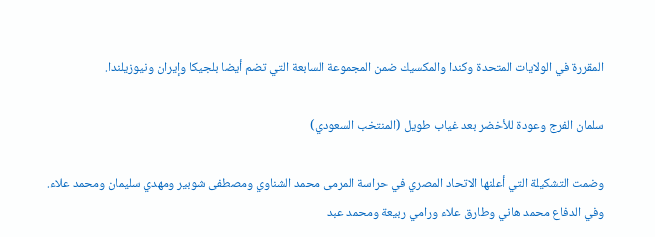المقررة في الولايات المتحدة وكندا والمكسيك ضمن المجموعة السابعة التي تضم أيضا بلجيكا وإيران ونيوزيلندا.

سلمان الفرج وعودة للأخضر بعد غياب طويل (المنتخب السعودي)

وضمت التشكيلة التي أعلنها الاتحاد المصري في حراسة المرمى محمد الشناوي ومصطفى شوبير ومهدي سليمان ومحمد علاء. وفي الدفاع محمد هاني وطارق علاء ورامي ربيعة ومحمد عبد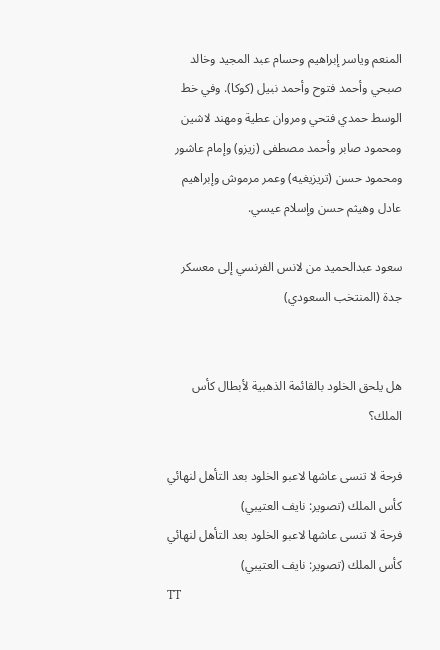المنعم وياسر إبراهيم وحسام عبد المجيد وخالد صبحي وأحمد فتوح وأحمد نبيل (كوكا). وفي خط الوسط حمدي فتحي ومروان عطية ومهند لاشين ومحمود صابر وأحمد مصطفى (زيزو) وإمام عاشور ومحمود حسن (تريزيغيه) وعمر مرموش وإبراهيم عادل وهيثم حسن وإسلام عيسي.

سعود عبدالحميد من لانس الفرنسي إلى معسكر جدة (المنتخب السعودي)


هل يلحق الخلود بالقائمة الذهبية لأبطال كأس الملك؟

فرحة لا تنسى عاشها لاعبو الخلود بعد التأهل لنهائي كأس الملك (تصوير: نايف العتيبي)
فرحة لا تنسى عاشها لاعبو الخلود بعد التأهل لنهائي كأس الملك (تصوير: نايف العتيبي)
TT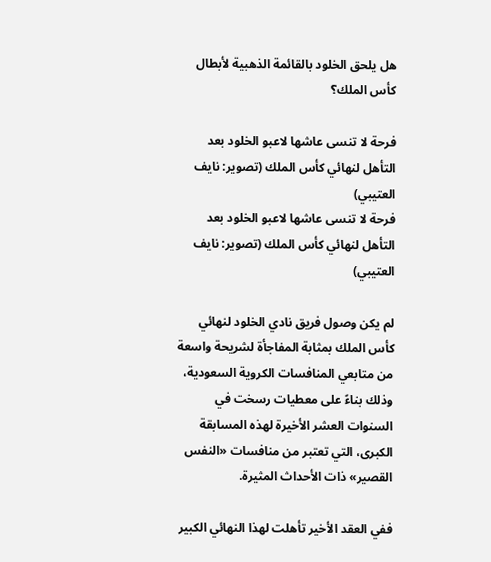هل يلحق الخلود بالقائمة الذهبية لأبطال كأس الملك؟

فرحة لا تنسى عاشها لاعبو الخلود بعد التأهل لنهائي كأس الملك (تصوير: نايف العتيبي)
فرحة لا تنسى عاشها لاعبو الخلود بعد التأهل لنهائي كأس الملك (تصوير: نايف العتيبي)

لم يكن وصول فريق نادي الخلود لنهائي كأس الملك بمثابة المفاجأة لشريحة واسعة من متابعي المنافسات الكروية السعودية، وذلك بناءً على معطيات رسخت في السنوات العشر الأخيرة لهذه المسابقة الكبرى، التي تعتبر من منافسات «النفس القصير» ذات الأحداث المثيرة.

ففي العقد الأخير تأهلت لهذا النهائي الكبير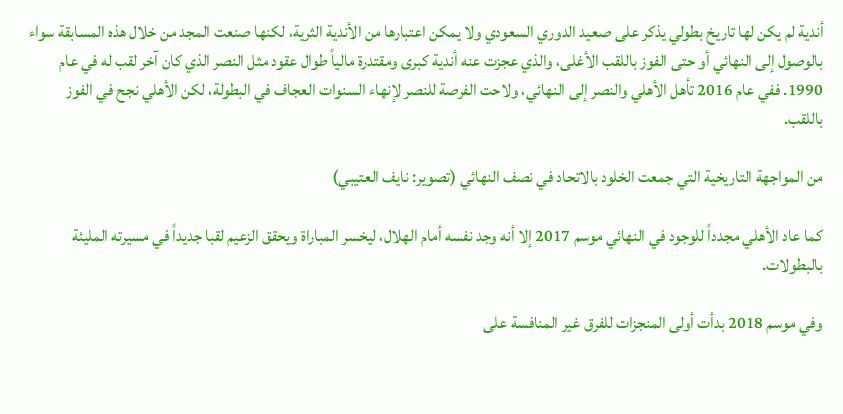أندية لم يكن لها تاريخ بطولي يذكر على صعيد الدوري السعودي ولا يمكن اعتبارها من الأندية الثرية، لكنها صنعت المجد من خلال هذه المسابقة سواء بالوصول إلى النهائي أو حتى الفوز باللقب الأغلى، والذي عجزت عنه أندية كبرى ومقتدرة مالياً طوال عقود مثل النصر الذي كان آخر لقب له في عام 1990. ففي عام 2016 تأهل الأهلي والنصر إلى النهائي، ولاحت الفرصة للنصر لإنهاء السنوات العجاف في البطولة، لكن الأهلي نجح في الفوز باللقب.

من المواجهة التاريخية التي جمعت الخلود بالاتحاد في نصف النهائي (تصوير: نايف العتيبي)

كما عاد الأهلي مجدداً للوجود في النهائي موسم 2017 إلا أنه وجد نفسه أمام الهلال، ليخسر المباراة ويحقق الزعيم لقبا جديداً في مسيرته المليئة بالبطولات.

وفي موسم 2018 بدأت أولى المنجزات للفرق غير المنافسة على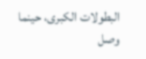البطولات الكبرى، حينما وصل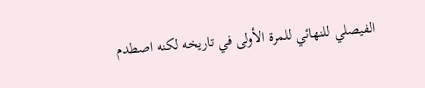الفيصلي للنهائي للمرة الأولى في تاريخه لكنه اصطدم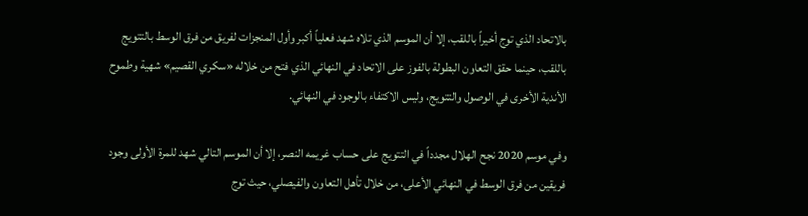بالاتحاد الذي توج أخيراً باللقب، إلا أن الموسم الذي تلاه شهد فعلياً أكبر وأول المنجزات لفريق من فرق الوسط بالتتويج باللقب، حينما حقق التعاون البطولة بالفوز على الاتحاد في النهائي الذي فتح من خلاله «سكري القصيم» شهية وطموح الأندية الأخرى في الوصول والتتويج، وليس الاكتفاء بالوجود في النهائي.

وفي موسم 2020 نجح الهلال مجدداً في التتويج على حساب غريمه النصر، إلا أن الموسم التالي شهد للمرة الأولى وجود فريقين من فرق الوسط في النهائي الأعلى، من خلال تأهل التعاون والفيصلي، حيث توج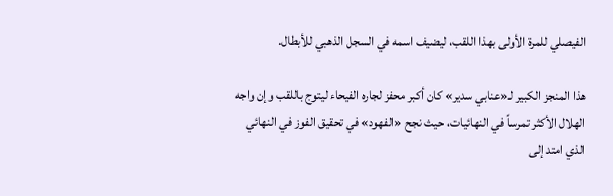الفيصلي للمرة الأولى بهذا اللقب، ليضيف اسمه في السجل الذهبي للأبطال.

هذا المنجز الكبير لـ«عنابي سدير» كان أكبر محفز لجاره الفيحاء ليتوج باللقب وإن واجه الهلال الأكثر تمرساً في النهائيات، حيث نجح «الفهود» في تحقيق الفوز في النهائي الذي امتد إلى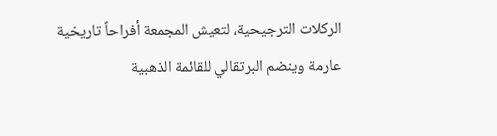الركلات الترجيحية، لتعيش المجمعة أفراحاً تاريخية عارمة وينضم البرتقالي للقائمة الذهبية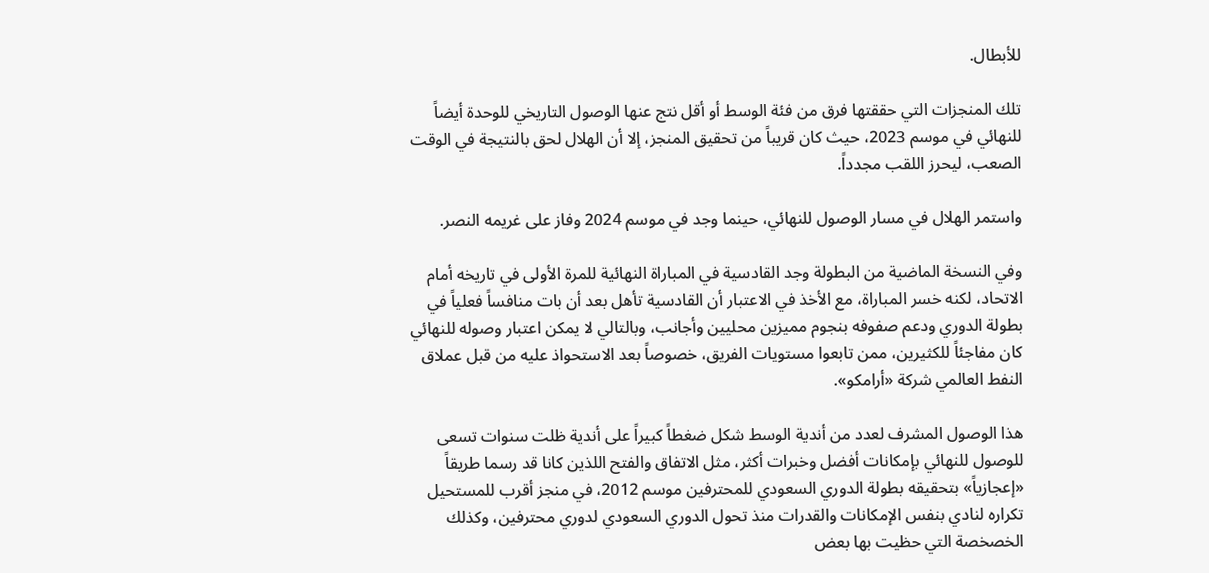للأبطال.

تلك المنجزات التي حققتها فرق من فئة الوسط أو أقل نتج عنها الوصول التاريخي للوحدة أيضاً للنهائي في موسم 2023، حيث كان قريباً من تحقيق المنجز، إلا أن الهلال لحق بالنتيجة في الوقت الصعب، ليحرز اللقب مجدداً.

واستمر الهلال في مسار الوصول للنهائي، حينما وجد في موسم 2024 وفاز على غريمه النصر.

وفي النسخة الماضية من البطولة وجد القادسية في المباراة النهائية للمرة الأولى في تاريخه أمام الاتحاد، لكنه خسر المباراة، مع الأخذ في الاعتبار أن القادسية تأهل بعد أن بات منافساً فعلياً في بطولة الدوري ودعم صفوفه بنجوم مميزين محليين وأجانب، وبالتالي لا يمكن اعتبار وصوله للنهائي كان مفاجئاً للكثيرين، ممن تابعوا مستويات الفريق، خصوصاً بعد الاستحواذ عليه من قبل عملاق النفط العالمي شركة «أرامكو».

هذا الوصول المشرف لعدد من أندية الوسط شكل ضغطاً كبيراً على أندية ظلت سنوات تسعى للوصول للنهائي بإمكانات أفضل وخبرات أكثر، مثل الاتفاق والفتح اللذين كانا قد رسما طريقاً «إعجازياً» بتحقيقه بطولة الدوري السعودي للمحترفين موسم 2012، في منجز أقرب للمستحيل تكراره لنادي بنفس الإمكانات والقدرات منذ تحول الدوري السعودي لدوري محترفين، وكذلك الخصخصة التي حظيت بها بعض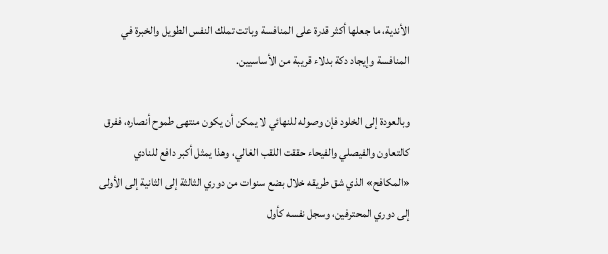الأندية، ما جعلها أكثر قدرة على المنافسة وباتت تملك النفس الطويل والخبرة في المنافسة وإيجاد دكة بدلاء قريبة من الأساسيين.

وبالعودة إلى الخلود فإن وصوله للنهائي لا يمكن أن يكون منتهى طموح أنصاره، ففرق كالتعاون والفيصلي والفيحاء حققت اللقب الغالي، وهذا يمثل أكبر دافع للنادي «المكافح» الذي شق طريقه خلال بضع سنوات من دوري الثالثة إلى الثانية إلى الأولى إلى دوري المحترفين، وسجل نفسه كأول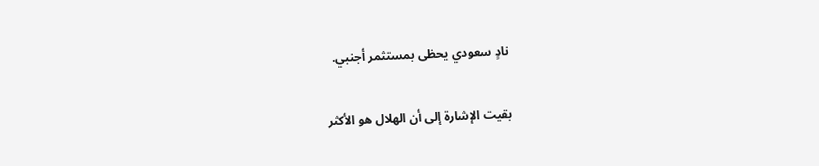نادٍ سعودي يحظى بمستثمر أجنبي.

بقيت الإشارة إلى أن الهلال هو الأكثر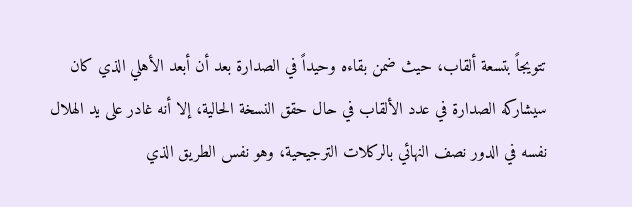تتويجاً بتسعة ألقاب، حيث ضمن بقاءه وحيداً في الصدارة بعد أن أبعد الأهلي الذي كان سيشاركه الصدارة في عدد الألقاب في حال حقق النسخة الحالية، إلا أنه غادر على يد الهلال نفسه في الدور نصف النهائي بالركلات الترجيحية، وهو نفس الطريق الذي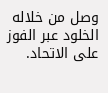وصل من خلاله الخلود عبر الفوز على الاتحاد.